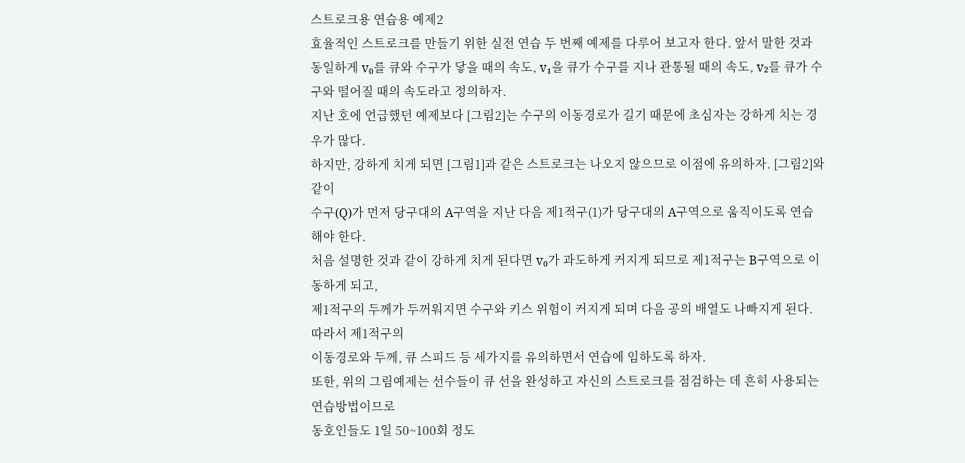스트로크용 연습용 예제2
효율적인 스트로크를 만들기 위한 실전 연습 두 번째 예제를 다루어 보고자 한다. 앞서 말한 것과 동일하게 v₀를 큐와 수구가 닿을 때의 속도, v₁을 큐가 수구를 지나 관통될 때의 속도, v₂를 큐가 수구와 떨어질 때의 속도라고 정의하자.
지난 호에 언급했던 예제보다 [그림2]는 수구의 이동경로가 길기 때문에 초심자는 강하게 치는 경우가 많다.
하지만, 강하게 치게 되면 [그림1]과 같은 스트로크는 나오지 않으므로 이점에 유의하자. [그림2]와 같이
수구(Q)가 먼저 당구대의 A구역을 지난 다음 제1적구(1)가 당구대의 A구역으로 움직이도록 연습 해야 한다.
처음 설명한 것과 같이 강하게 치게 된다면 v₀가 과도하게 커지게 되므로 제1적구는 B구역으로 이동하게 되고,
제1적구의 두께가 두꺼워지면 수구와 키스 위험이 커지게 되며 다음 공의 배열도 나빠지게 된다.
따라서 제1적구의
이동경로와 두께, 큐 스피드 등 세가지를 유의하면서 연습에 임하도록 하자.
또한, 위의 그림예제는 선수들이 큐 선을 완성하고 자신의 스트로크를 점검하는 데 흔히 사용되는 연습방법이므로
동호인들도 1일 50~100회 정도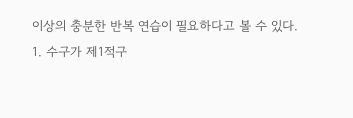이상의 충분한 반복 연습이 필요하다고 볼 수 있다.
1. 수구가 제1적구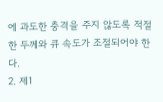에 과도한 충격을 주지 않도록 적절한 두께와 큐 속도가 조절되어야 한다.
2. 제1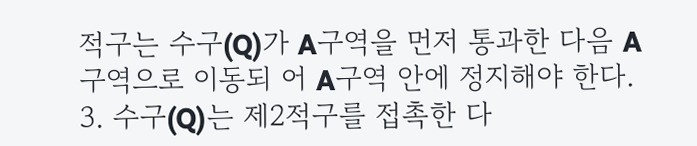적구는 수구(Q)가 A구역을 먼저 통과한 다음 A구역으로 이동되 어 A구역 안에 정지해야 한다.
3. 수구(Q)는 제2적구를 접촉한 다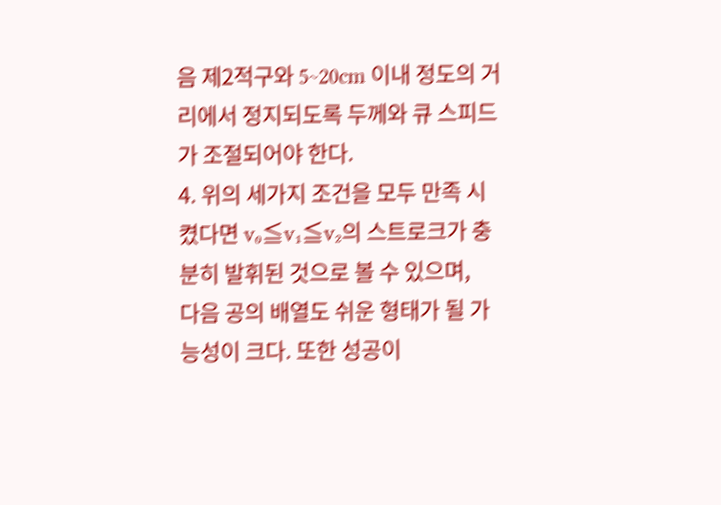음 제2적구와 5~20cm 이내 정도의 거리에서 정지되도록 두께와 큐 스피드가 조절되어야 한다.
4. 위의 세가지 조건을 모두 만족 시켰다면 v₀≦v₁≦v₂의 스트로크가 충분히 발휘된 것으로 볼 수 있으며,
다음 공의 배열도 쉬운 형태가 될 가능성이 크다. 또한 성공이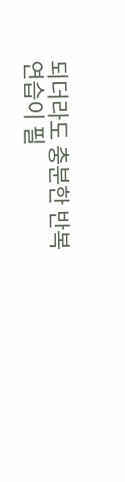되더라도 충분한 반복 연습이 필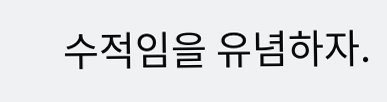수적임을 유념하자.